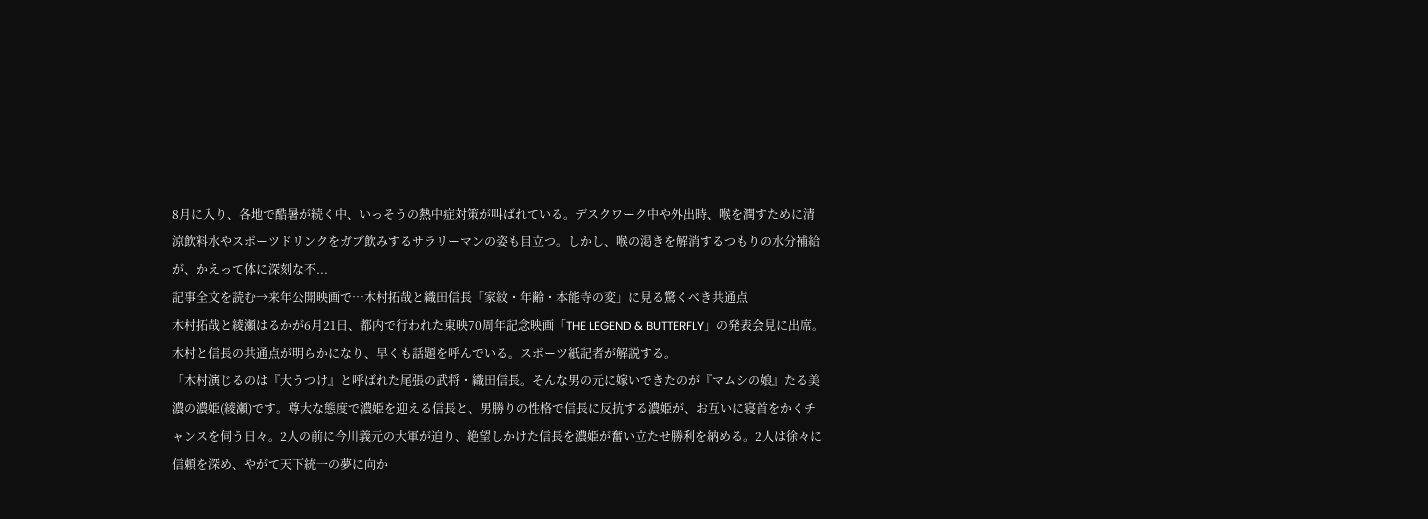8月に入り、各地で酷暑が続く中、いっそうの熱中症対策が叫ばれている。デスクワーク中や外出時、喉を潤すために清涼飲料水やスポーツドリンクをガブ飲みするサラリーマンの姿も目立つ。しかし、喉の渇きを解消するつもりの水分補給が、かえって体に深刻な不...
記事全文を読む→来年公開映画で…木村拓哉と織田信長「家紋・年齢・本能寺の変」に見る驚くべき共通点
木村拓哉と綾瀬はるかが6月21日、都内で行われた東映70周年記念映画「THE LEGEND & BUTTERFLY」の発表会見に出席。木村と信長の共通点が明らかになり、早くも話題を呼んでいる。スポーツ紙記者が解説する。
「木村演じるのは『大うつけ』と呼ばれた尾張の武将・織田信長。そんな男の元に嫁いできたのが『マムシの娘』たる美濃の濃姫(綾瀬)です。尊大な態度で濃姫を迎える信長と、男勝りの性格で信長に反抗する濃姫が、お互いに寝首をかくチャンスを伺う日々。2人の前に今川義元の大軍が迫り、絶望しかけた信長を濃姫が奮い立たせ勝利を納める。2人は徐々に信頼を深め、やがて天下統一の夢に向か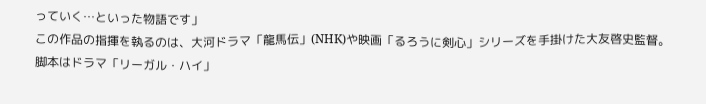っていく…といった物語です」
この作品の指揮を執るのは、大河ドラマ「龍馬伝」(NHK)や映画「るろうに剣心」シリーズを手掛けた大友啓史監督。脚本はドラマ「リーガル・ハイ」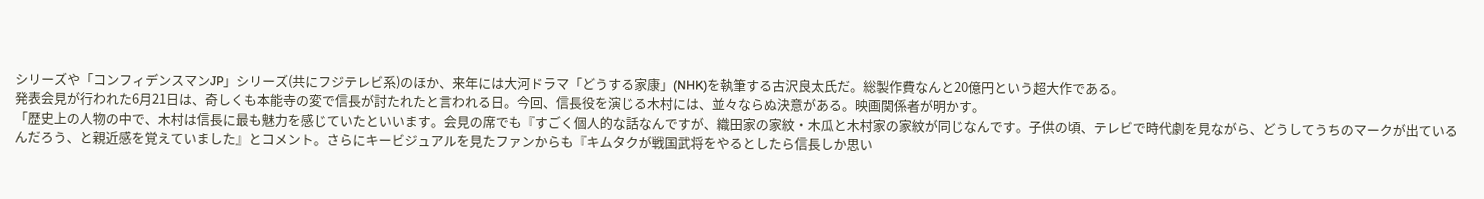シリーズや「コンフィデンスマンJP」シリーズ(共にフジテレビ系)のほか、来年には大河ドラマ「どうする家康」(NHK)を執筆する古沢良太氏だ。総製作費なんと20億円という超大作である。
発表会見が行われた6月21日は、奇しくも本能寺の変で信長が討たれたと言われる日。今回、信長役を演じる木村には、並々ならぬ決意がある。映画関係者が明かす。
「歴史上の人物の中で、木村は信長に最も魅力を感じていたといいます。会見の席でも『すごく個人的な話なんですが、織田家の家紋・木瓜と木村家の家紋が同じなんです。子供の頃、テレビで時代劇を見ながら、どうしてうちのマークが出ているんだろう、と親近感を覚えていました』とコメント。さらにキービジュアルを見たファンからも『キムタクが戦国武将をやるとしたら信長しか思い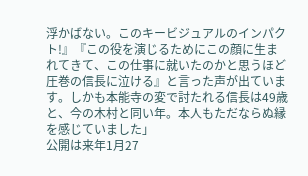浮かばない。このキービジュアルのインパクト!』『この役を演じるためにこの顔に生まれてきて、この仕事に就いたのかと思うほど圧巻の信長に泣ける』と言った声が出ています。しかも本能寺の変で討たれる信長は49歳と、今の木村と同い年。本人もただならぬ縁を感じていました」
公開は来年1月27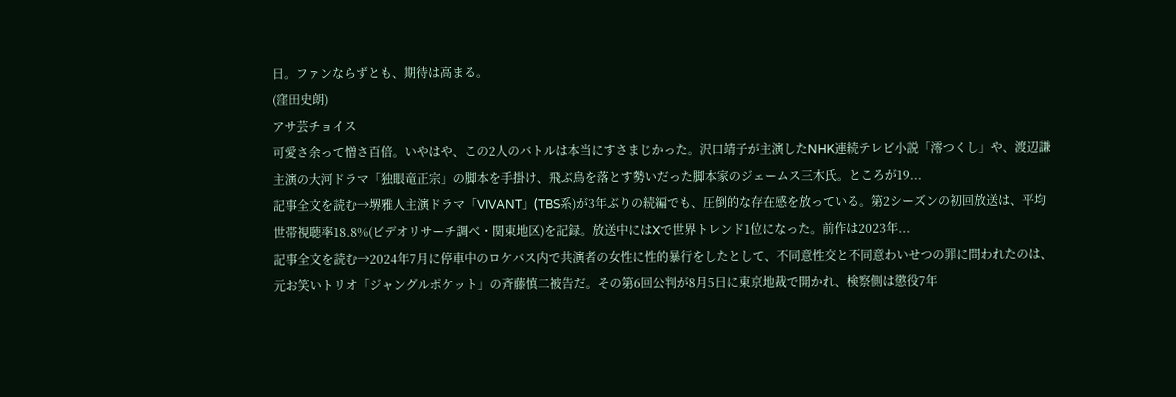日。ファンならずとも、期待は高まる。
(窪田史朗)
アサ芸チョイス
可愛さ余って憎さ百倍。いやはや、この2人のバトルは本当にすさまじかった。沢口靖子が主演したNHK連続テレビ小説「澪つくし」や、渡辺謙主演の大河ドラマ「独眼竜正宗」の脚本を手掛け、飛ぶ鳥を落とす勢いだった脚本家のジェームス三木氏。ところが19...
記事全文を読む→堺雅人主演ドラマ「VIVANT」(TBS系)が3年ぶりの続編でも、圧倒的な存在感を放っている。第2シーズンの初回放送は、平均世帯視聴率18.8%(ビデオリサーチ調べ・関東地区)を記録。放送中にはXで世界トレンド1位になった。前作は2023年...
記事全文を読む→2024年7月に停車中のロケバス内で共演者の女性に性的暴行をしたとして、不同意性交と不同意わいせつの罪に問われたのは、元お笑いトリオ「ジャングルポケット」の斉藤慎二被告だ。その第6回公判が8月5日に東京地裁で開かれ、検察側は懲役7年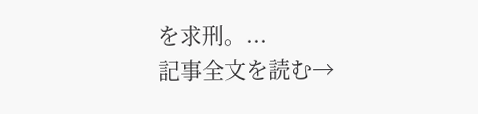を求刑。...
記事全文を読む→